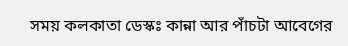সময় কলকাতা ডেস্কঃ কান্না আর পাঁচটা আবেগের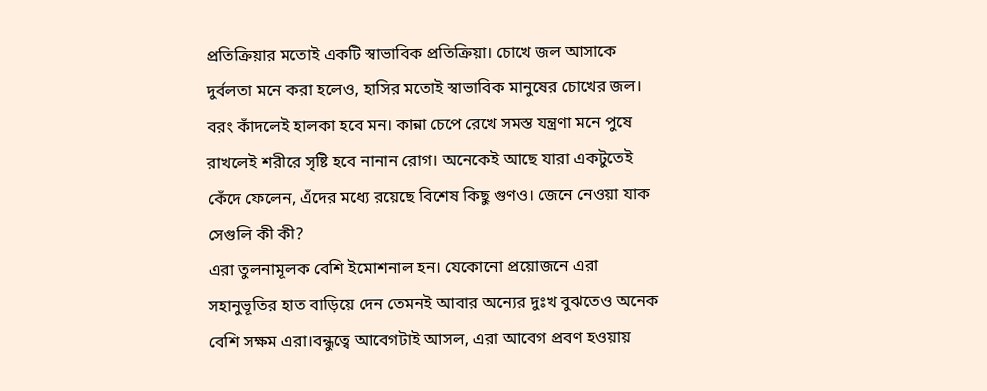প্রতিক্রিয়ার মতোই একটি স্বাভাবিক প্রতিক্রিয়া। চোখে জল আসাকে দুর্বলতা মনে করা হলেও, হাসির মতোই স্বাভাবিক মানুষের চোখের জল। বরং কাঁদলেই হালকা হবে মন। কান্না চেপে রেখে সমস্ত যন্ত্রণা মনে পুষে রাখলেই শরীরে সৃষ্টি হবে নানান রোগ। অনেকেই আছে যারা একটুতেই কেঁদে ফেলেন, এঁদের মধ্যে রয়েছে বিশেষ কিছু গুণও। জেনে নেওয়া যাক সেগুলি কী কী?
এরা তুলনামূলক বেশি ইমোশনাল হন। যেকোনো প্রয়োজনে এরা সহানুভূতির হাত বাড়িয়ে দেন তেমনই আবার অন্যের দুঃখ বুঝতেও অনেক বেশি সক্ষম এরা।বন্ধুত্বে আবেগটাই আসল, এরা আবেগ প্রবণ হওয়ায়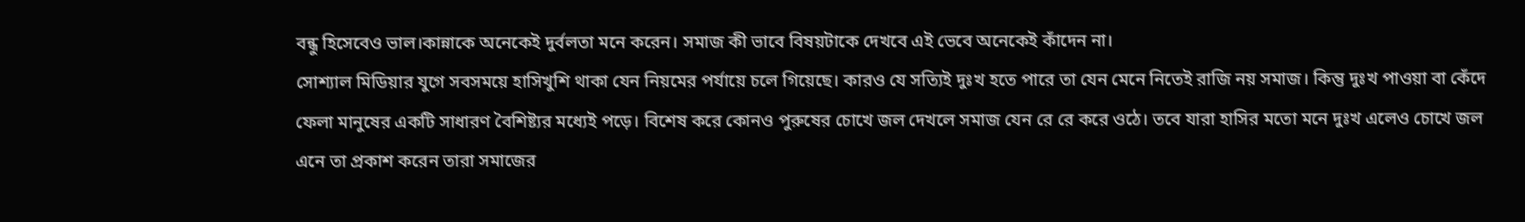বন্ধু হিসেবেও ভাল।কান্নাকে অনেকেই দুর্বলতা মনে করেন। সমাজ কী ভাবে বিষয়টাকে দেখবে এই ভেবে অনেকেই কাঁদেন না।
সোশ্যাল মিডিয়ার যুগে সবসময়ে হাসিখুশি থাকা যেন নিয়মের পর্যায়ে চলে গিয়েছে। কারও যে সত্যিই দুঃখ হতে পারে তা যেন মেনে নিতেই রাজি নয় সমাজ। কিন্তু দুঃখ পাওয়া বা কেঁদে ফেলা মানুষের একটি সাধারণ বৈশিষ্ট্যর মধ্যেই পড়ে। বিশেষ করে কোনও পুরুষের চোখে জল দেখলে সমাজ যেন রে রে করে ওঠে। তবে যারা হাসির মতো মনে দুঃখ এলেও চোখে জল এনে তা প্রকাশ করেন তারা সমাজের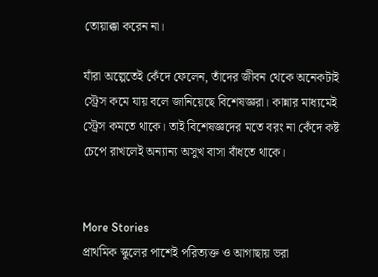তোয়াক্কা করেন না।

যাঁরা অল্পেতেই কেঁদে ফেলেন, তাঁদের জীবন থেকে অনেকটাই স্ট্রেস কমে যায় বলে জানিয়েছে বিশেষজ্ঞরা। কান্নার মাধ্যমেই স্ট্রেস কমতে থাকে। তাই বিশেষজ্ঞদের মতে বরং না কেঁদে কষ্ট চেপে রাখলেই অন্যান্য অসুখ বাসা বাঁধতে থাকে।


More Stories
প্রাথমিক স্কুলের পাশেই পরিত্যক্ত ও আগাছায় ভরা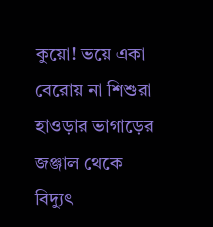কুয়ো! ভয়ে একা বেরোয় না শিশুরা
হাওড়ার ভাগাড়ের জঞ্জাল থেকে বিদ্যুৎ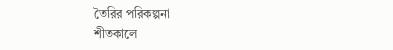তৈরির পরিকল্পনা
শীতকালে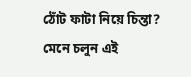ঠোঁট ফাটা নিয়ে চিন্তা? মেনে চলুন এই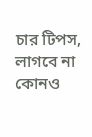চার টিপস, লাগবে না কোনও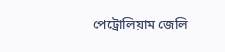পেট্রোলিয়াম জেলি